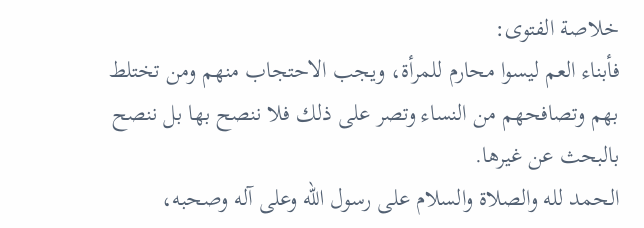خلاصة الفتوى:
فأبناء العم ليسوا محارم للمرأة، ويجب الاحتجاب منهم ومن تختلط بهم وتصافحهم من النساء وتصر على ذلك فلا ننصح بها بل ننصح بالبحث عن غيرها.
الحمد لله والصلاة والسلام على رسول الله وعلى آله وصحبه،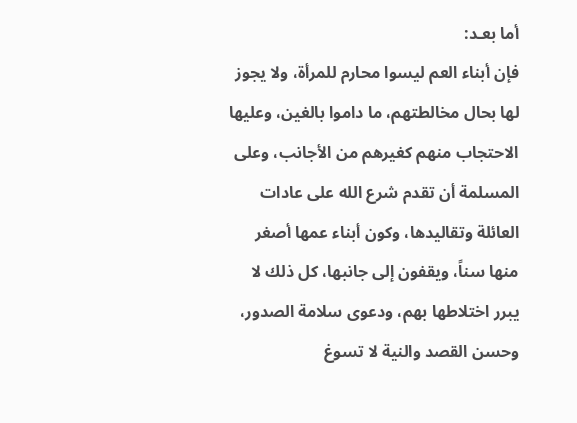أما بعـد:
فإن أبناء العم ليسوا محارم للمرأة، ولا يجوز لها بحال مخالطتهم، ما داموا بالغين، وعليها الاحتجاب منهم كغيرهم من الأجانب، وعلى المسلمة أن تقدم شرع الله على عادات العائلة وتقاليدها، وكون أبناء عمها أصغر منها سناً، ويقفون إلى جانبها، كل ذلك لا يبرر اختلاطها بهم، ودعوى سلامة الصدور، وحسن القصد والنية لا تسوغ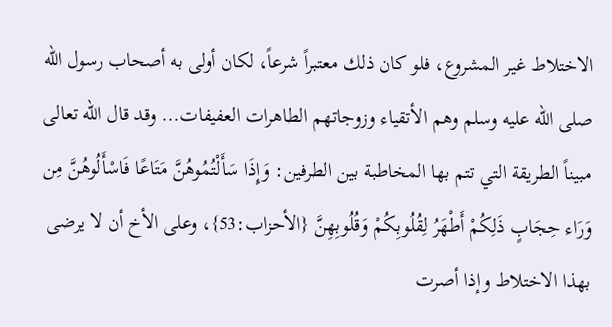الاختلاط غير المشروع، فلو كان ذلك معتبراً شرعاً، لكان أولى به أصحاب رسول الله صلى الله عليه وسلم وهم الأتقياء وزوجاتهم الطاهرات العفيفات... وقد قال الله تعالى مبيناً الطريقة التي تتم بها المخاطبة بين الطرفين: وَإِذَا سَأَلْتُمُوهُنَّ مَتَاعًا فَاسْأَلُوهُنَّ مِن وَرَاء حِجَابٍ ذَلِكُمْ أَطْهَرُ لِقُلُوبِكُمْ وَقُلُوبِهِنَّ {الأحزاب:53}، وعلى الأخ أن لا يرضى بهذا الاختلاط وإذا أصرت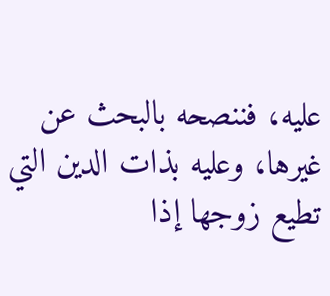عليه، فننصحه بالبحث عن غيرها، وعليه بذات الدين التي تطيع زوجها إذا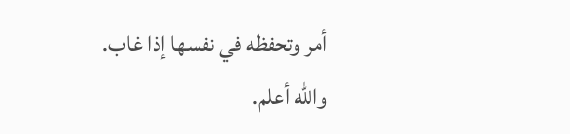أمر وتحفظه في نفسها إذا غاب.
والله أعلم.